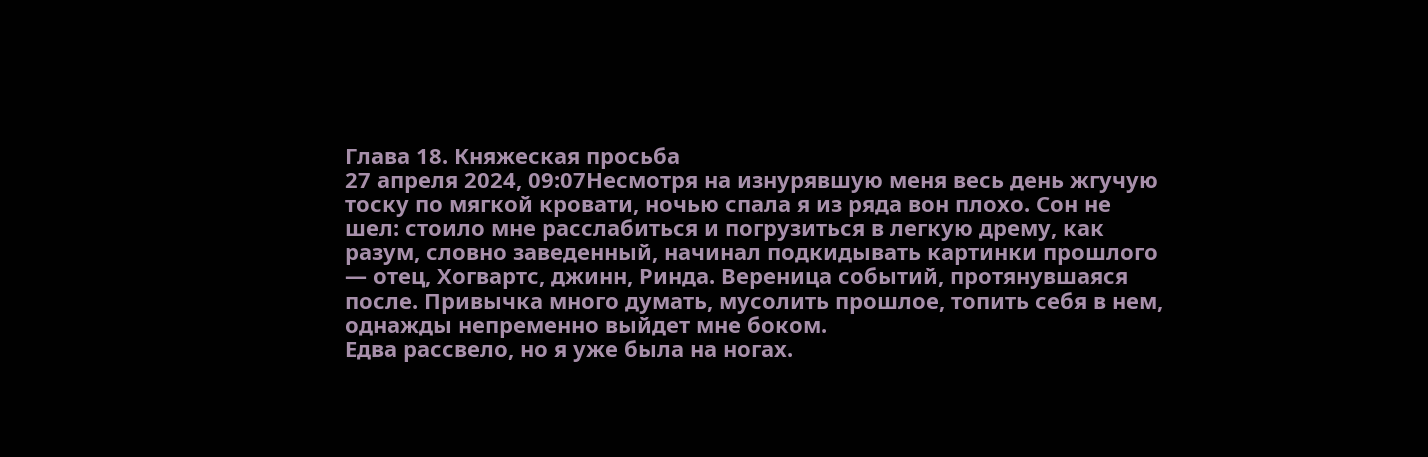Глава 18. Княжеская просьба
27 апреля 2024, 09:07Несмотря на изнурявшую меня весь день жгучую тоску по мягкой кровати, ночью спала я из ряда вон плохо. Сон не шел: стоило мне расслабиться и погрузиться в легкую дрему, как разум, словно заведенный, начинал подкидывать картинки прошлого — отец, Хогвартс, джинн, Ринда. Вереница событий, протянувшаяся после. Привычка много думать, мусолить прошлое, топить себя в нем, однажды непременно выйдет мне боком.
Едва рассвело, но я уже была на ногах.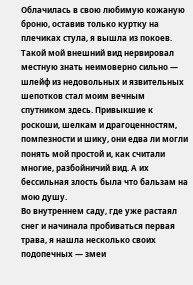Облачилась в свою любимую кожаную броню, оставив только куртку на плечиках стула, я вышла из покоев. Такой мой внешний вид нервировал местную знать неимоверно сильно — шлейф из недовольных и язвительных шепотков стал моим вечным спутником здесь. Привыкшие к роскоши, шелкам и драгоценностям, помпезности и шику, они едва ли могли понять мой простой и, как считали многие, разбойничий вид. А их бессильная злость была что бальзам на мою душу.
Во внутреннем саду, где уже растаял снег и начинала пробиваться первая трава, я нашла несколько своих подопечных — змеи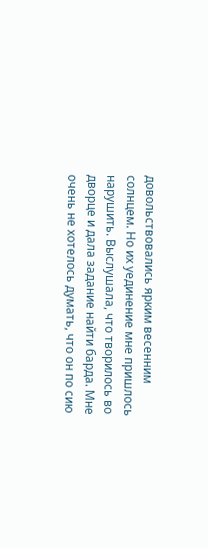довольствовались ярким весенним солнцем. Но их уединение мне пришлось нарушить. Выслушала, что творилось во дворце и дала задание найти барда. Мне очень не хотелось думать, что он по сию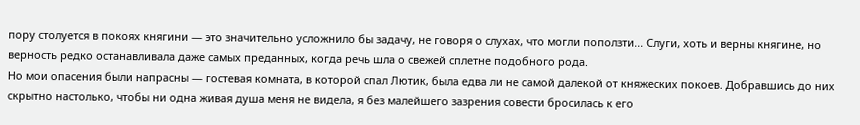пору столуется в покоях княгини — это значительно усложнило бы задачу, не говоря о слухах, что могли поползти... Слуги, хоть и верны княгине, но верность редко останавливала даже самых преданных, когда речь шла о свежей сплетне подобного рода.
Но мои опасения были напрасны — гостевая комната, в которой спал Лютик, была едва ли не самой далекой от княжеских покоев. Добравшись до них скрытно настолько, чтобы ни одна живая душа меня не видела, я без малейшего зазрения совести бросилась к его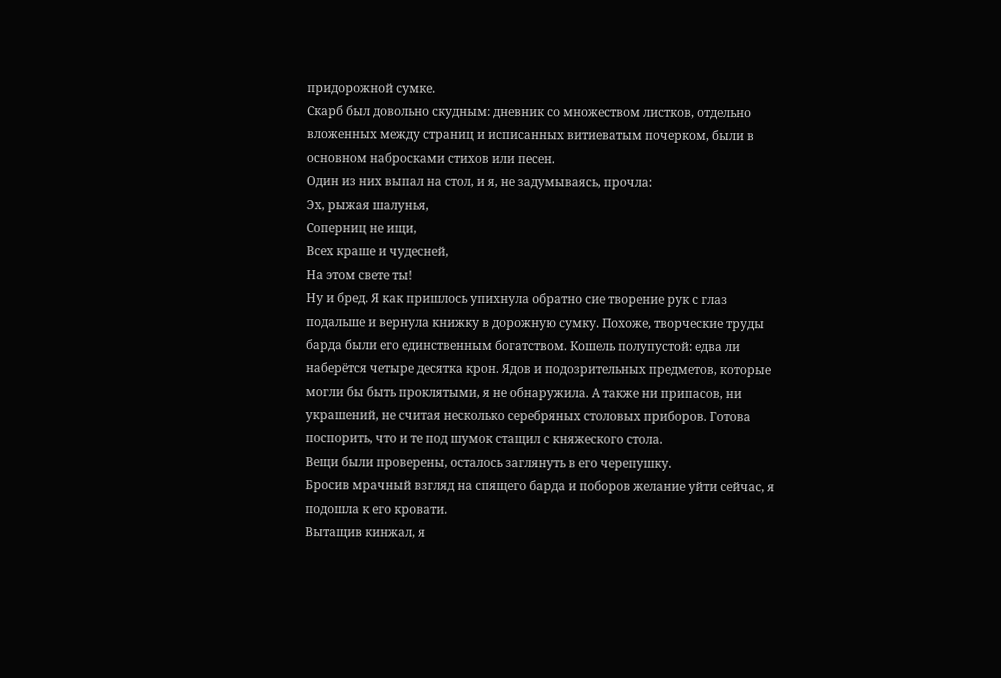придорожной сумке.
Скарб был довольно скудным: дневник со множеством листков, отдельно вложенных между страниц и исписанных витиеватым почерком, были в основном набросками стихов или песен.
Один из них выпал на стол, и я, не задумываясь, прочла:
Эх, рыжая шалунья,
Соперниц не ищи,
Всех краше и чудесней,
На этом свете ты!
Ну и бред. Я как пришлось упихнула обратно сие творение рук с глаз подальше и вернула книжку в дорожную сумку. Похоже, творческие труды барда были его единственным богатством. Кошель полупустой: едва ли наберётся четыре десятка крон. Ядов и подозрительных предметов, которые могли бы быть проклятыми, я не обнаружила. А также ни припасов, ни украшений, не считая несколько серебряных столовых приборов. Готова поспорить, что и те под шумок стащил с княжеского стола.
Вещи были проверены, осталось заглянуть в его черепушку.
Бросив мрачный взгляд на спящего барда и поборов желание уйти сейчас, я подошла к его кровати.
Вытащив кинжал, я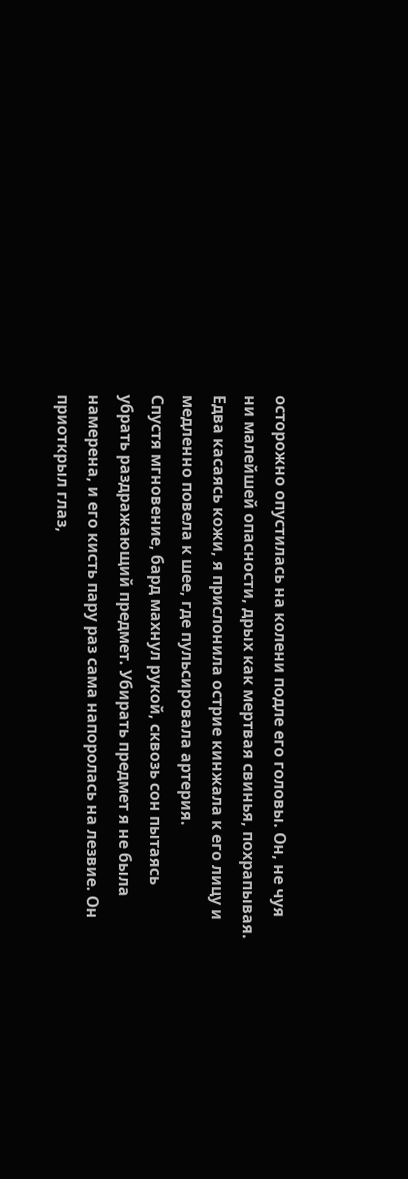осторожно опустилась на колени подле его головы. Он, не чуя ни малейшей опасности, дрых как мертвая свинья, похрапывая.
Едва касаясь кожи, я прислонила острие кинжала к его лицу и медленно повела к шее, где пульсировала артерия.
Спустя мгновение, бард махнул рукой, сквозь сон пытаясь убрать раздражающий предмет. Убирать предмет я не была намерена, и его кисть пару раз сама напоролась на лезвие. Он приоткрыл глаз,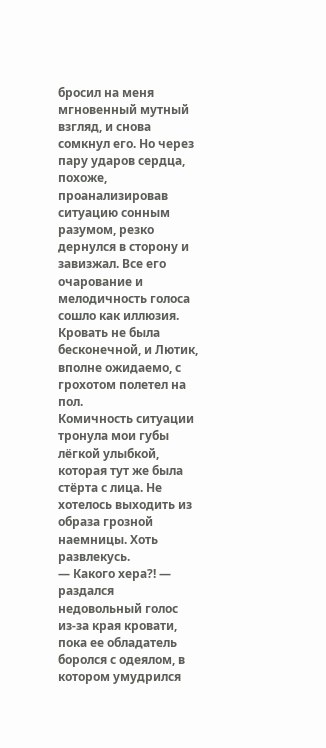бросил на меня мгновенный мутный взгляд, и снова сомкнул его. Но через пару ударов сердца, похоже, проанализировав ситуацию сонным разумом, резко дернулся в сторону и завизжал. Все его очарование и мелодичность голоса сошло как иллюзия. Кровать не была бесконечной, и Лютик, вполне ожидаемо, с грохотом полетел на пол.
Комичность ситуации тронула мои губы лёгкой улыбкой, которая тут же была стёрта с лица. Не хотелось выходить из образа грозной наемницы. Хоть развлекусь.
— Какого хера?! — раздался недовольный голос из-за края кровати, пока ее обладатель боролся с одеялом, в котором умудрился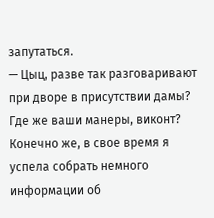запутаться.
— Цыц, разве так разговаривают при дворе в присутствии дамы? Где же ваши манеры, виконт?
Конечно же, в свое время я успела собрать немного информации об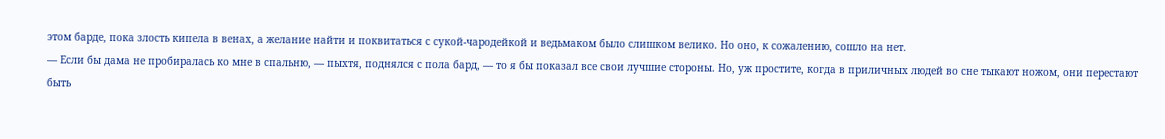этом барде, пока злость кипела в венах, а желание найти и поквитаться с сукой-чародейкой и ведьмаком было слишком велико. Но оно, к сожалению, сошло на нет.
— Если бы дама не пробиралась ко мне в спальню, — пыхтя, поднялся с пола бард, — то я бы показал все свои лучшие стороны. Но, уж простите, когда в приличных людей во сне тыкают ножом, они перестают быть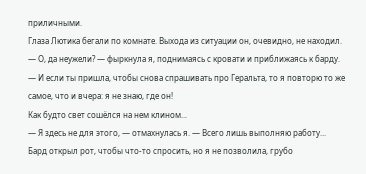приличными.
Глаза Лютика бегали по комнате. Выхода из ситуации он, очевидно, не находил.
— О, да неужели? — фыркнула я, поднимаясь с кровати и приближаясь к барду.
— И если ты пришла, чтобы снова спрашивать про Геральта, то я повторю то же самое, что и вчера: я не знаю, где он!
Как будто свет сошёлся на нем клином...
— Я здесь не для этого, — отмахнулась я. — Всего лишь выполняю работу...
Бард открыл рот, чтобы что-то спросить, но я не позволила, грубо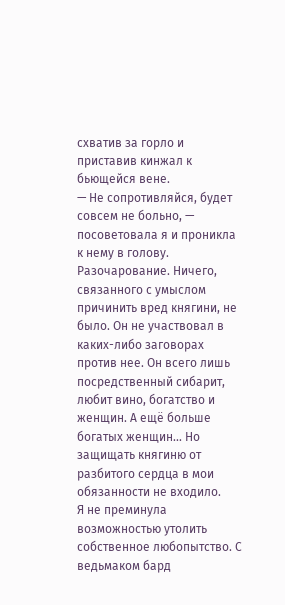схватив за горло и приставив кинжал к бьющейся вене.
— Не сопротивляйся, будет совсем не больно, — посоветовала я и проникла к нему в голову.
Разочарование. Ничего, связанного с умыслом причинить вред княгини, не было. Он не участвовал в каких-либо заговорах против нее. Он всего лишь посредственный сибарит, любит вино, богатство и женщин. А ещё больше богатых женщин... Но защищать княгиню от разбитого сердца в мои обязанности не входило.
Я не преминула возможностью утолить собственное любопытство. С ведьмаком бард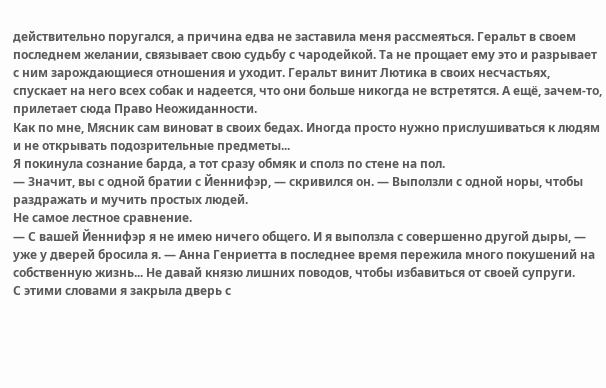действительно поругался, а причина едва не заставила меня рассмеяться. Геральт в своем последнем желании, связывает свою судьбу с чародейкой. Та не прощает ему это и разрывает с ним зарождающиеся отношения и уходит. Геральт винит Лютика в своих несчастьях, спускает на него всех собак и надеется, что они больше никогда не встретятся. А ещё, зачем-то, прилетает сюда Право Неожиданности.
Как по мне, Мясник сам виноват в своих бедах. Иногда просто нужно прислушиваться к людям и не открывать подозрительные предметы...
Я покинула сознание барда, а тот сразу обмяк и сполз по стене на пол.
— Значит, вы с одной братии с Йеннифэр, — скривился он. — Выползли с одной норы, чтобы раздражать и мучить простых людей.
Не самое лестное сравнение.
— С вашей Йеннифэр я не имею ничего общего. И я выползла с совершенно другой дыры, — уже у дверей бросила я. — Анна Генриетта в последнее время пережила много покушений на собственную жизнь... Не давай князю лишних поводов, чтобы избавиться от своей супруги.
С этими словами я закрыла дверь с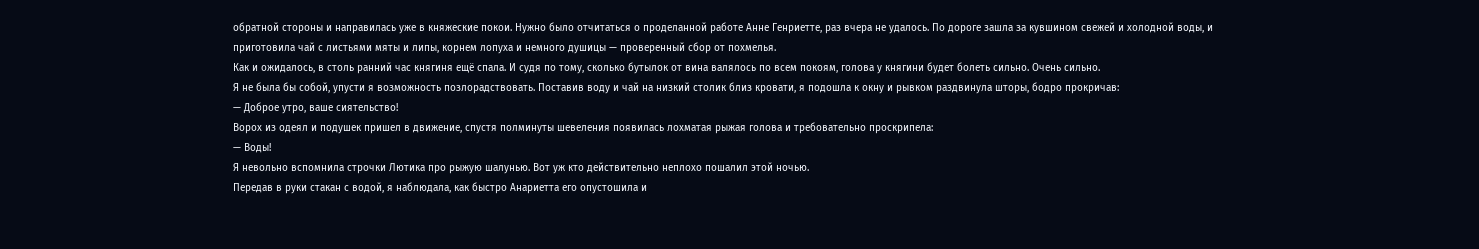обратной стороны и направилась уже в княжеские покои. Нужно было отчитаться о проделанной работе Анне Генриетте, раз вчера не удалось. По дороге зашла за кувшином свежей и холодной воды, и приготовила чай с листьями мяты и липы, корнем лопуха и немного душицы — проверенный сбор от похмелья.
Как и ожидалось, в столь ранний час княгиня ещё спала. И судя по тому, сколько бутылок от вина валялось по всем покоям, голова у княгини будет болеть сильно. Очень сильно.
Я не была бы собой, упусти я возможность позлорадствовать. Поставив воду и чай на низкий столик близ кровати, я подошла к окну и рывком раздвинула шторы, бодро прокричав:
— Доброе утро, ваше сиятельство!
Ворох из одеял и подушек пришел в движение, спустя полминуты шевеления появилась лохматая рыжая голова и требовательно проскрипела:
— Воды!
Я невольно вспомнила строчки Лютика про рыжую шалунью. Вот уж кто действительно неплохо пошалил этой ночью.
Передав в руки стакан с водой, я наблюдала, как быстро Анариетта его опустошила и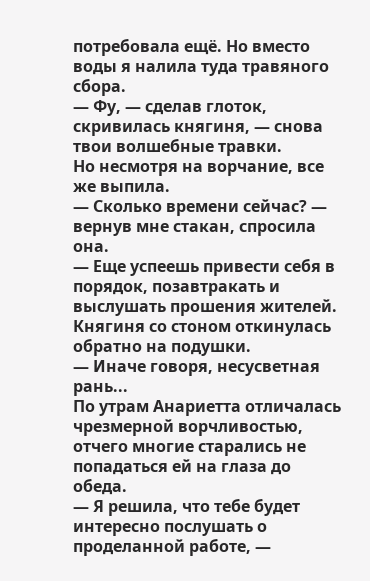потребовала ещё. Но вместо воды я налила туда травяного сбора.
— Фу, — сделав глоток, скривилась княгиня, — снова твои волшебные травки.
Но несмотря на ворчание, все же выпила.
— Сколько времени сейчас? — вернув мне стакан, спросила она.
— Еще успеешь привести себя в порядок, позавтракать и выслушать прошения жителей.
Княгиня со стоном откинулась обратно на подушки.
— Иначе говоря, несусветная рань...
По утрам Анариетта отличалась чрезмерной ворчливостью, отчего многие старались не попадаться ей на глаза до обеда.
— Я решила, что тебе будет интересно послушать о проделанной работе, —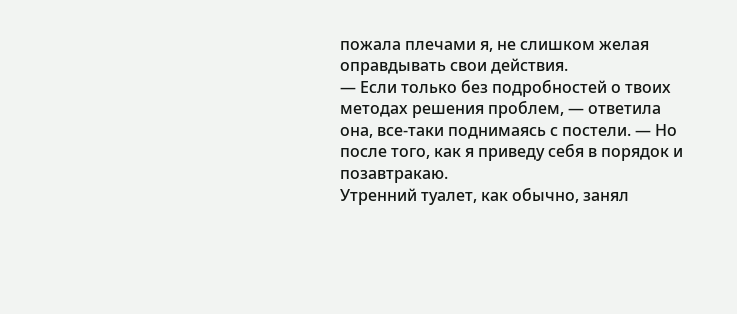пожала плечами я, не слишком желая оправдывать свои действия.
— Если только без подробностей о твоих методах решения проблем, — ответила она, все-таки поднимаясь с постели. — Но после того, как я приведу себя в порядок и позавтракаю.
Утренний туалет, как обычно, занял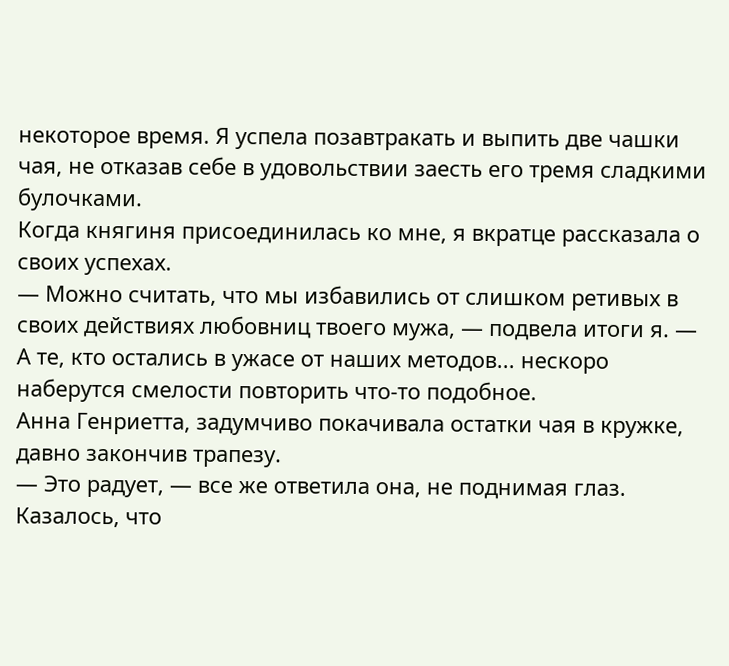некоторое время. Я успела позавтракать и выпить две чашки чая, не отказав себе в удовольствии заесть его тремя сладкими булочками.
Когда княгиня присоединилась ко мне, я вкратце рассказала о своих успехах.
— Можно считать, что мы избавились от слишком ретивых в своих действиях любовниц твоего мужа, — подвела итоги я. — А те, кто остались в ужасе от наших методов... нескоро наберутся смелости повторить что-то подобное.
Анна Генриетта, задумчиво покачивала остатки чая в кружке, давно закончив трапезу.
— Это радует, — все же ответила она, не поднимая глаз.
Казалось, что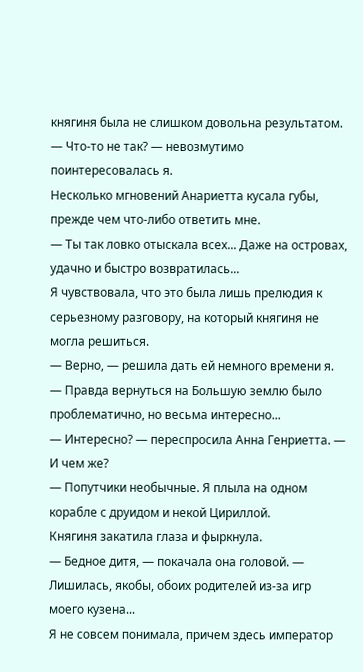княгиня была не слишком довольна результатом.
— Что-то не так? — невозмутимо поинтересовалась я.
Несколько мгновений Анариетта кусала губы, прежде чем что-либо ответить мне.
— Ты так ловко отыскала всех... Даже на островах, удачно и быстро возвратилась...
Я чувствовала, что это была лишь прелюдия к серьезному разговору, на который княгиня не могла решиться.
— Верно, — решила дать ей немного времени я. — Правда вернуться на Большую землю было проблематично, но весьма интересно...
— Интересно? — переспросила Анна Генриетта. — И чем же?
— Попутчики необычные. Я плыла на одном корабле с друидом и некой Цириллой.
Княгиня закатила глаза и фыркнула.
— Бедное дитя, — покачала она головой. — Лишилась, якобы, обоих родителей из-за игр моего кузена...
Я не совсем понимала, причем здесь император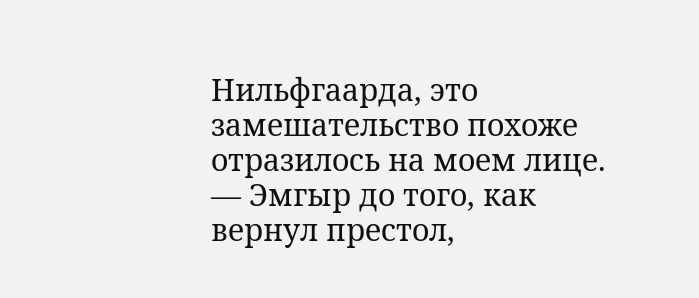Нильфгаарда, это замешательство похоже отразилось на моем лице.
— Эмгыр до того, как вернул престол,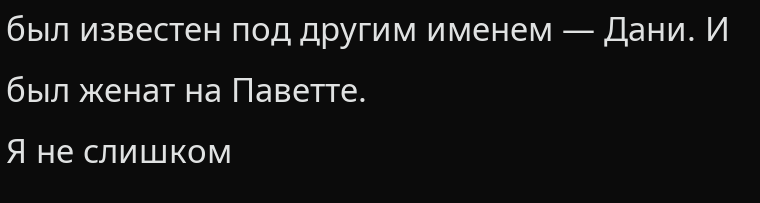был известен под другим именем — Дани. И был женат на Паветте.
Я не слишком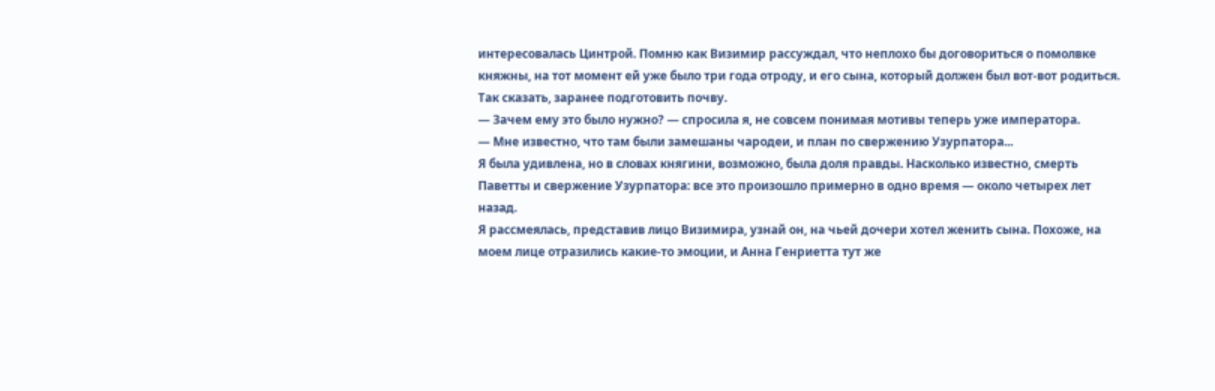интересовалась Цинтрой. Помню как Визимир рассуждал, что неплохо бы договориться о помолвке княжны, на тот момент ей уже было три года отроду, и его сына, который должен был вот-вот родиться. Так сказать, заранее подготовить почву.
— Зачем ему это было нужно? — спросила я, не совсем понимая мотивы теперь уже императора.
— Мне известно, что там были замешаны чародеи, и план по свержению Узурпатора...
Я была удивлена, но в словах княгини, возможно, была доля правды. Насколько известно, смерть Паветты и свержение Узурпатора: все это произошло примерно в одно время — около четырех лет назад.
Я рассмеялась, представив лицо Визимира, узнай он, на чьей дочери хотел женить сына. Похоже, на моем лице отразились какие-то эмоции, и Анна Генриетта тут же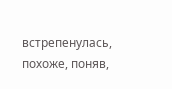встрепенулась, похоже, поняв,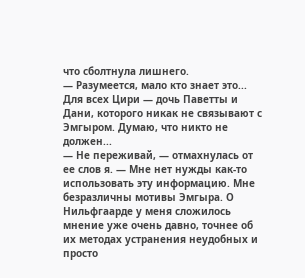что сболтнула лишнего.
— Разумеется, мало кто знает это... Для всех Цири — дочь Паветты и Дани, которого никак не связывают с Эмгыром. Думаю, что никто не должен...
— Не переживай, — отмахнулась от ее слов я. — Мне нет нужды как-то использовать эту информацию. Мне безразличны мотивы Эмгыра. О Нильфгаарде у меня сложилось мнение уже очень давно, точнее об их методах устранения неудобных и просто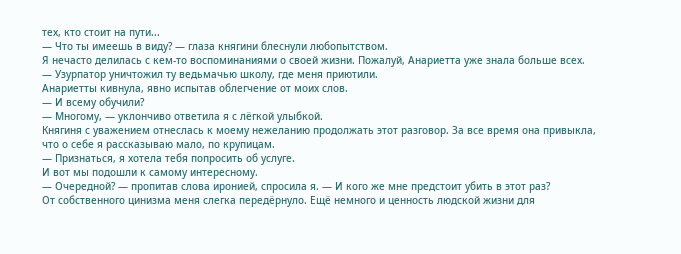тех, кто стоит на пути...
— Что ты имеешь в виду? — глаза княгини блеснули любопытством.
Я нечасто делилась с кем-то воспоминаниями о своей жизни. Пожалуй, Анариетта уже знала больше всех.
— Узурпатор уничтожил ту ведьмачью школу, где меня приютили.
Анариетты кивнула, явно испытав облегчение от моих слов.
— И всему обучили?
— Многому, — уклончиво ответила я с лёгкой улыбкой.
Княгиня с уважением отнеслась к моему нежеланию продолжать этот разговор. За все время она привыкла, что о себе я рассказываю мало, по крупицам.
— Признаться, я хотела тебя попросить об услуге.
И вот мы подошли к самому интересному.
— Очередной? — пропитав слова иронией, спросила я. — И кого же мне предстоит убить в этот раз?
От собственного цинизма меня слегка передёрнуло. Ещё немного и ценность людской жизни для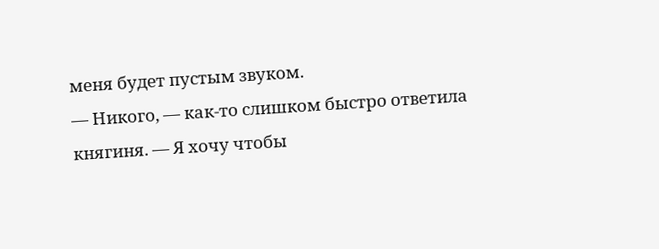меня будет пустым звуком.
— Никого, — как-то слишком быстро ответила княгиня. — Я хочу чтобы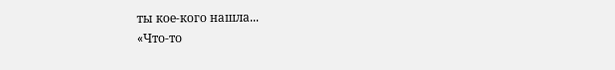ты кое-кого нашла...
«Что-то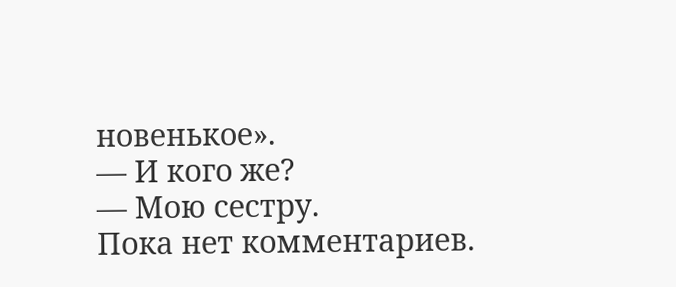новенькое».
— И кого же?
— Мою сестру.
Пока нет комментариев.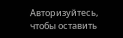Авторизуйтесь, чтобы оставить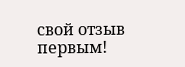свой отзыв первым!